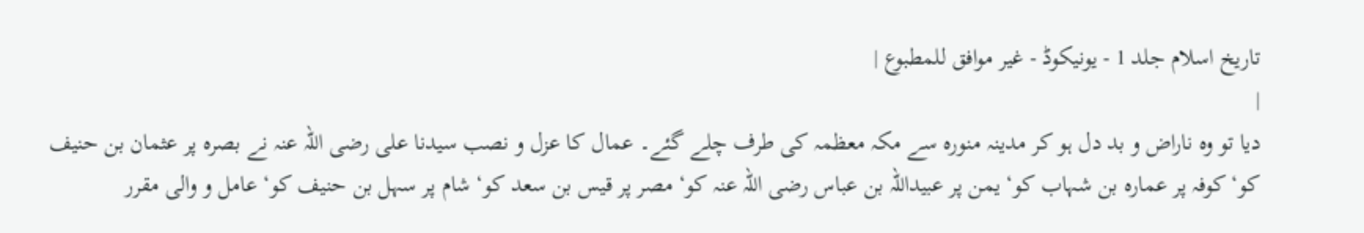تاریخ اسلام جلد 1 - یونیکوڈ - غیر موافق للمطبوع |
|
دیا تو وہ ناراض و بد دل ہو کر مدینہ منورہ سے مکہ معظمہ کی طرف چلے گئے۔ عمال کا عزل و نصب سیدنا علی رضی اللہ عنہ نے بصرہ پر عثمان بن حنیف کو‘ کوفہ پر عمارہ بن شہاب کو‘ یمن پر عبیداللہ بن عباس رضی اللہ عنہ کو‘ مصر پر قیس بن سعد کو‘ شام پر سہل بن حنیف کو‘ عامل و والی مقرر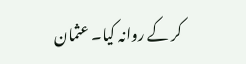کر کے روانہ کیا۔ عثمان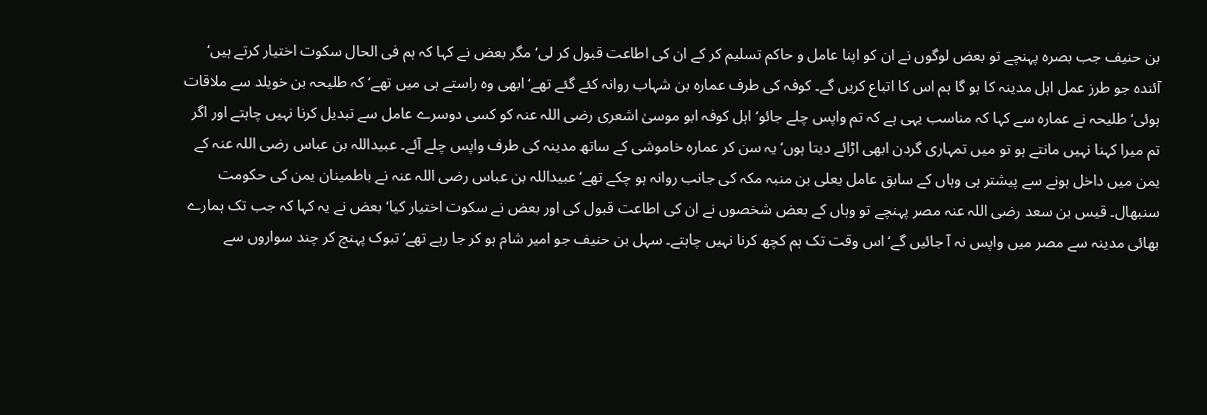بن حنیف جب بصرہ پہنچے تو بعض لوگوں نے ان کو اپنا عامل و حاکم تسلیم کر کے ان کی اطاعت قبول کر لی‘ مگر بعض نے کہا کہ ہم فی الحال سکوت اختیار کرتے ہیں‘ آئندہ جو طرز عمل اہل مدینہ کا ہو گا ہم اس کا اتباع کریں گے۔ کوفہ کی طرف عمارہ بن شہاب روانہ کئے گئے تھے‘ ابھی وہ راستے ہی میں تھے‘ کہ طلیحہ بن خویلد سے ملاقات ہوئی‘ طلیحہ نے عمارہ سے کہا کہ مناسب یہی ہے کہ تم واپس چلے جائو‘ اہل کوفہ ابو موسیٰ اشعری رضی اللہ عنہ کو کسی دوسرے عامل سے تبدیل کرنا نہیں چاہتے اور اگر تم میرا کہنا نہیں مانتے ہو تو میں تمہاری گردن ابھی اڑائے دیتا ہوں‘ یہ سن کر عمارہ خاموشی کے ساتھ مدینہ کی طرف واپس چلے آئے۔ عبیداللہ بن عباس رضی اللہ عنہ کے یمن میں داخل ہونے سے پیشتر ہی وہاں کے سابق عامل یعلی بن منبہ مکہ کی جانب روانہ ہو چکے تھے‘ عبیداللہ بن عباس رضی اللہ عنہ نے باطمینان یمن کی حکومت سنبھال۔ قیس بن سعد رضی اللہ عنہ مصر پہنچے تو وہاں کے بعض شخصوں نے ان کی اطاعت قبول کی اور بعض نے سکوت اختیار کیا‘ بعض نے یہ کہا کہ جب تک ہمارے بھائی مدینہ سے مصر میں واپس نہ آ جائیں گے‘ اس وقت تک ہم کچھ کرنا نہیں چاہتے۔ سہل بن حنیف جو امیر شام ہو کر جا رہے تھے‘ تبوک پہنچ کر چند سواروں سے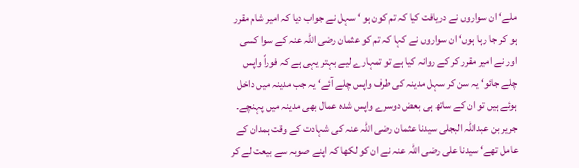ملے‘ ان سواروں نے دریافت کیا کہ تم کون ہو ‘ سہل نے جواب دیا کہ امیر شام مقرر ہو کر جا رہا ہوں‘ ان سواروں نے کہا کہ تم کو عثمان رضی اللہ عنہ کے سوا کسی اور نے امیر مقرر کر کے روانہ کیا ہے تو تمہارے لیے بہتر یہی ہے کہ فوراً واپس چلے جائو‘ یہ سن کر سہل مدینہ کی طرف واپس چلے آئے‘ یہ جب مدینہ میں داخل ہوئے ہیں تو ان کے ساتھ ہی بعض دوسرے واپس شدہ عمال بھی مدینہ میں پہنچے۔ جریر بن عبداللہ البجلی سیدنا عثمان رضی اللہ عنہ کی شہادت کے وقت ہمدان کے عامل تھے‘ سیدنا علی رضی اللہ عنہ نے ان کو لکھا کہ اپنے صوبہ سے بیعت لے کر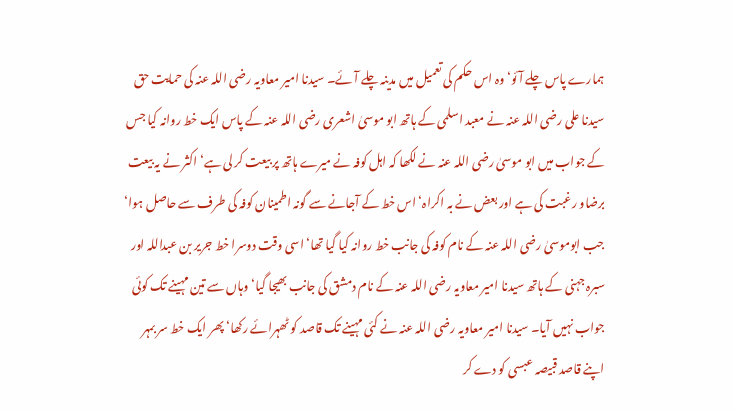ہمارے پاس چلے آئو‘ وہ اس حکم کی تعمیل میں مدینہ چلے آئے۔ سیدنا امیر معاویہ رضی اللہ عنہ کی حمایت حق سیدنا علی رضی اللہ عنہ نے معبد اسلمی کے ہاتھ ابو موسیٰ اشعری رضی اللہ عنہ کے پاس ایک خط روانہ کیا جس کے جواب میں ابو موسیٰ رضی اللہ عنہ نے لکھا کہ اہل کوفہ نے میرے ہاتھ پر بیعت کر لی ہے‘ اکثر نے یہ بیعت برضاو رغبت کی ہے اور بعض نے بہ اکراہ‘ اس خط کے آجانے سے گونہ اطمینان کوفہ کی طرف سے حاصل ہوا‘ جب ابوموسیٰ رضی اللہ عنہ کے نام کوفہ کی جانب خط روانہ کیا گیا تھا‘ اسی وقت دوسرا خط جریر بن عبداللہ اور سبرہ جہنی کے ہاتھ سیدنا امیر معاویہ رضی اللہ عنہ کے نام دمشق کی جانب بھیجا گیا‘ وہاں سے تین مہینے تک کوئی جواب نہیں آیا۔ سیدنا امیر معاویہ رضی اللہ عنہ نے کئی مہینے تک قاصد کو ٹھہرائے رکھا‘ پھر ایک خط سر بمہر اپنے قاصد قبیصہ عبسی کو دے کر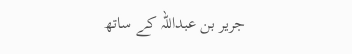جریر بن عبداللہ کے ساتھ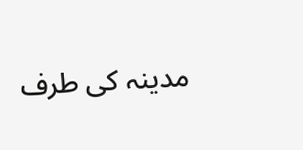مدینہ کی طرف